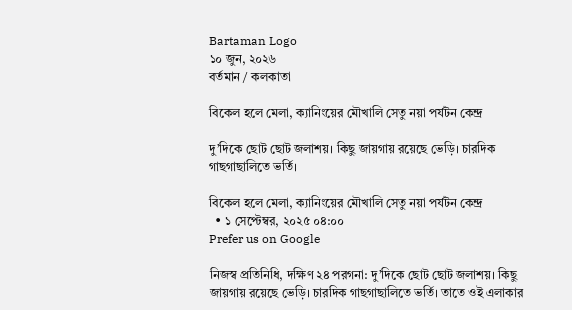Bartaman Logo
১০ জুন, ২০২৬
বর্তমান / কলকাতা

বিকেল হলে মেলা, ক্যানিংয়ের মৌখালি সেতু নয়া পর্যটন কেন্দ্র

দু’দিকে ছোট ছোট জলাশয়। কিছু জায়গায় রয়েছে ভেড়ি। চারদিক গাছগাছালিতে ভর্তি।

বিকেল হলে মেলা, ক্যানিংয়ের মৌখালি সেতু নয়া পর্যটন কেন্দ্র
  • ১ সেপ্টেম্বর, ২০২৫ ০৪:০০
Prefer us on Google

নিজস্ব প্রতিনিধি, দক্ষিণ ২৪ পরগনা: দু’দিকে ছোট ছোট জলাশয়। কিছু জায়গায় রয়েছে ভেড়ি। চারদিক গাছগাছালিতে ভর্তি। তাতে ওই এলাকার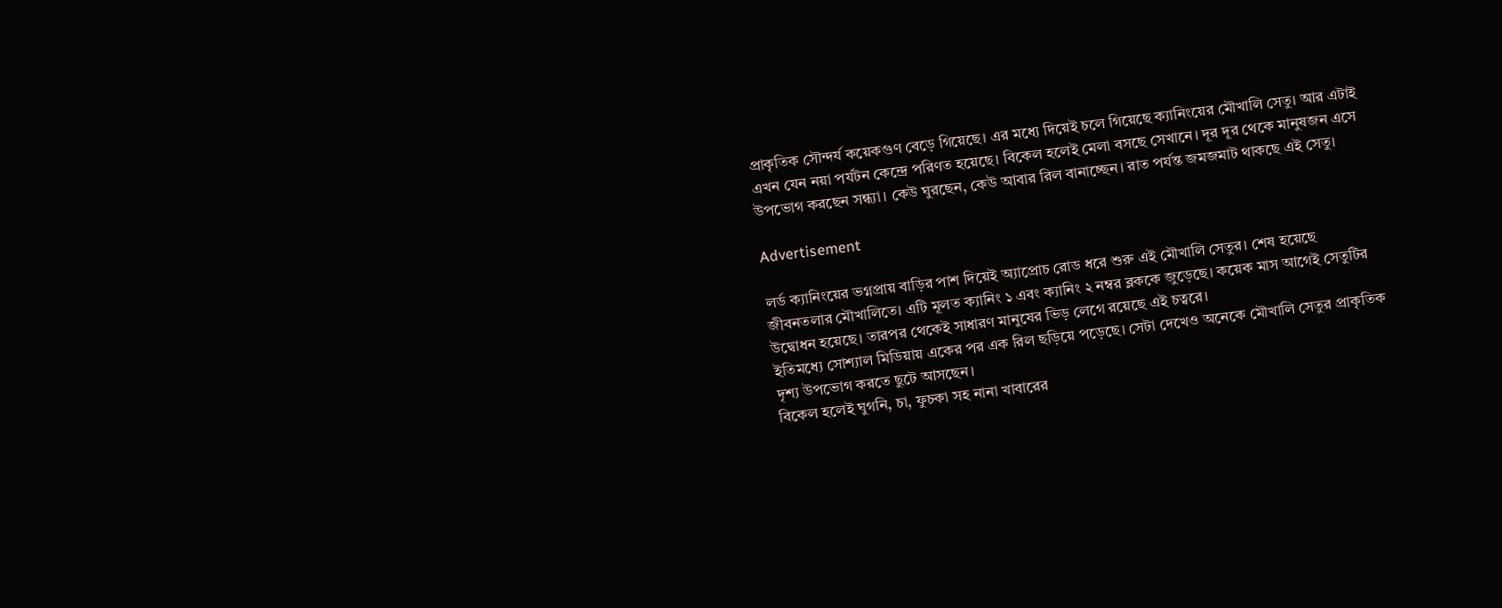প্রাকৃতিক সৌন্দর্য কয়েকগুণ বেড়ে গিয়েছে। এর মধ্যে দিয়েই চলে গিয়েছে ক্যানিংয়ের মৌখালি সেতু। আর এটাই এখন যেন নয়া পর্যটন কেন্দ্রে পরিণত হয়েছে। বিকেল হলেই মেলা বসছে সেখানে। দূর দূর থেকে মানুষজন এসে উপভোগ করছেন সন্ধ্যা। কেউ ঘুরছেন, কেউ আবার রিল বানাচ্ছেন। রাত পর্যন্ত জমজমাট থাকছে এই সেতু।

Advertisement

লর্ড ক্যানিংয়ের ভগ্নপ্রায় বাড়ির পাশ দিয়েই অ্যাপ্রোচ রোড ধরে শুরু এই মৌখালি সেতুর। শেষ হয়েছে জীবনতলার মৌখালিতে। এটি মূলত ক্যানিং ১ এবং ক্যানিং ২ নম্বর ব্লককে জুড়েছে। কয়েক মাস আগেই সেতুটির উদ্বোধন হয়েছে। তারপর থেকেই সাধারণ মানুষের ভিড় লেগে রয়েছে এই চত্বরে।
ইতিমধ্যে সোশ্যাল মিডিয়ায় একের পর এক রিল ছড়িয়ে পড়েছে। সেটা দেখেও অনেকে মৌখালি সেতুর প্রাকৃতিক দৃশ্য উপভোগ করতে ছুটে আসছেন।
বিকেল হলেই ঘুগনি, চা, ফুচকা সহ নানা খাবারের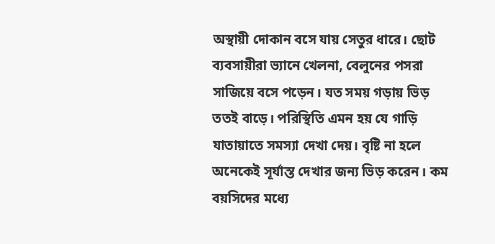অস্থায়ী দোকান বসে যায় সেতুর ধারে। ছোট ব্যবসায়ীরা ভ্যানে খেলনা, বেলুনের পসরা সাজিয়ে বসে পড়েন। যত সময় গড়ায় ভিড় ততই বাড়ে। পরিস্থিতি এমন হয় যে গাড়ি যাতায়াতে সমস্যা দেখা দেয়। বৃষ্টি না হলে অনেকেই সূর্যাস্ত দেখার জন্য ভিড় করেন। কম বয়সিদের মধ্যে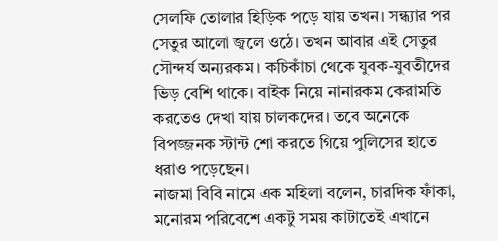সেলফি তোলার হিড়িক পড়ে যায় তখন। সন্ধ্যার পর সেতুর আলো জ্বলে ওঠে। তখন আবার এই সেতুর সৌন্দর্য অন্যরকম। কচিকাঁচা থেকে যুবক-যুবতীদের ভিড় বেশি থাকে। বাইক নিয়ে নানারকম কেরামতি করতেও দেখা যায় চালকদের। তবে অনেকে বিপজ্জনক স্টান্ট শো করতে গিয়ে পুলিসের হাতে ধরাও পড়েছেন।
নাজমা বিবি নামে এক মহিলা বলেন, চারদিক ফাঁকা, মনোরম পরিবেশে একটু সময় কাটাতেই এখানে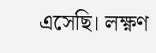এসেছি। লক্ষ্ণণ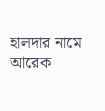হালদার নামে আরেক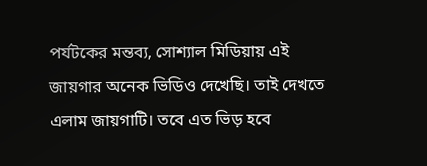পর্যটকের মন্তব্য, সোশ্যাল মিডিয়ায় এই জায়গার অনেক ভিডিও দেখেছি। তাই দেখতে এলাম জায়গাটি। তবে এত ভিড় হবে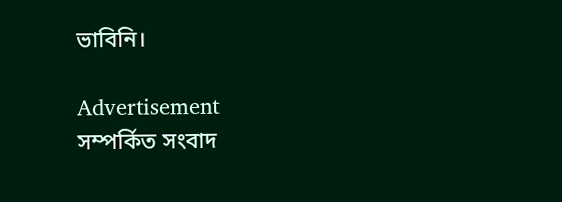ভাবিনি।

Advertisement
সম্পর্কিত সংবাদ